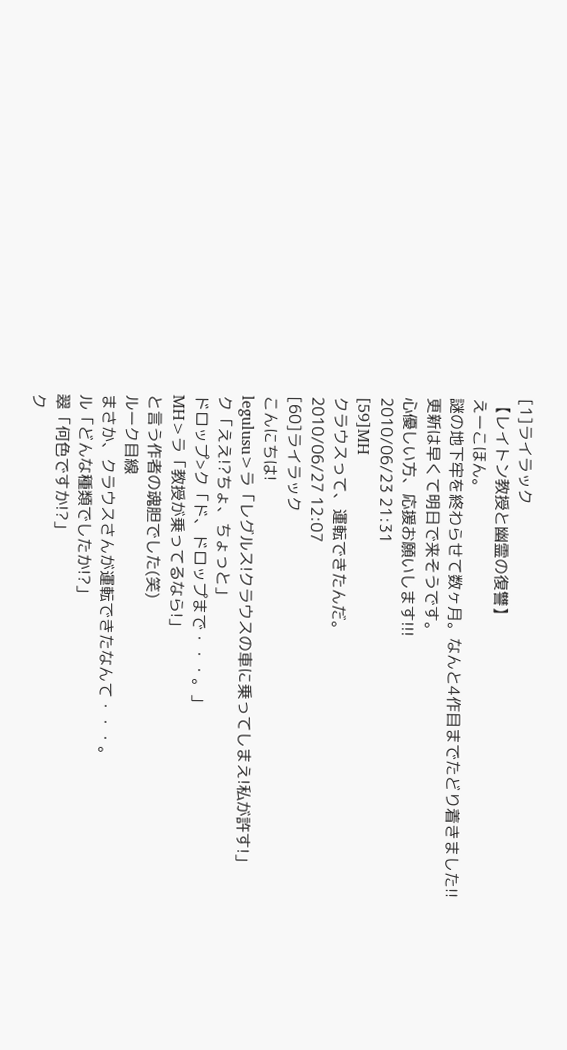[1]ライラック
【レイトン教授と幽霊の復讐】
えーこほん。
謎の地下牢を終わらせて数ヶ月。なんと4作目までたどり着きました!!
更新は早くて明日で来そうです。
心優しい方、応援お願いします!!!
2010/06/23 21:31
[59]MH
クラウスって、運転できたんだ。
2010/06/27 12:07
[60]ライラック
こんにちは!
legulusu>ラ「レグルス!クラウスの車に乗ってしまえ!私が許す!」
ク「ええ!?ちょ、ちょっと」
ドロップ>ク「ド、ドロップまで・・・。」
MH>ラ「教授が乗ってるなら!」
と言う作者の魂胆でした(笑)
ルーク目線
まさか、クラウスさんが運転できたなんて・・・。
ル「どんな種類でしたか!?」
翠「何色ですか!?」
ク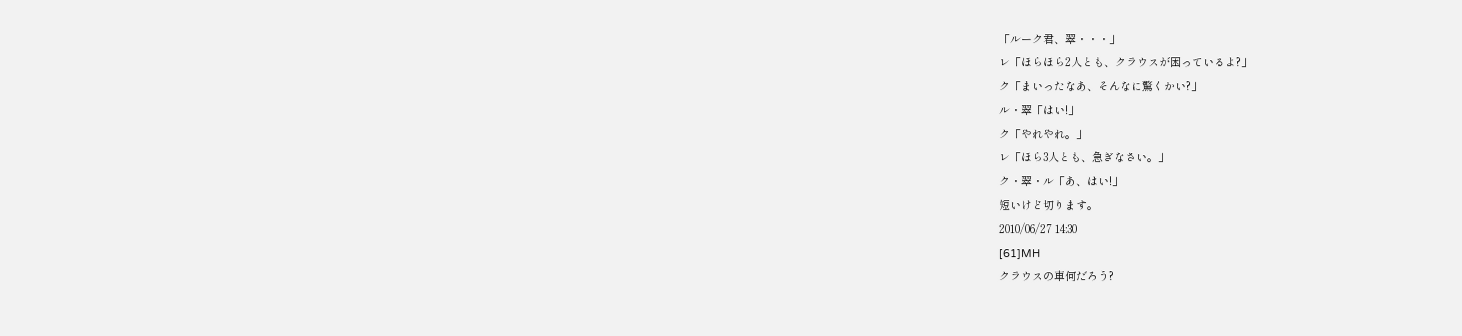「ルーク君、翠・・・」
レ「ほらほら2人とも、クラウスが困っているよ?」
ク「まいったなあ、そんなに驚くかい?」
ル・翠「はい!」
ク「やれやれ。」
レ「ほら3人とも、急ぎなさい。」
ク・翠・ル「あ、はい!」
短いけど切ります。
2010/06/27 14:30
[61]MH
クラウスの車何だろう?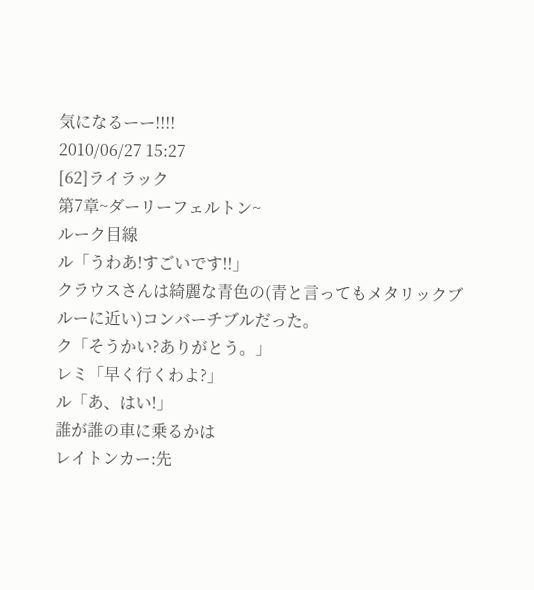気になるーー!!!!
2010/06/27 15:27
[62]ライラック
第7章~ダーリーフェルトン~
ルーク目線
ル「うわあ!すごいです!!」
クラウスさんは綺麗な青色の(青と言ってもメタリックブルーに近い)コンバーチブルだった。
ク「そうかい?ありがとう。」
レミ「早く行くわよ?」
ル「あ、はい!」
誰が誰の車に乗るかは
レイトンカー:先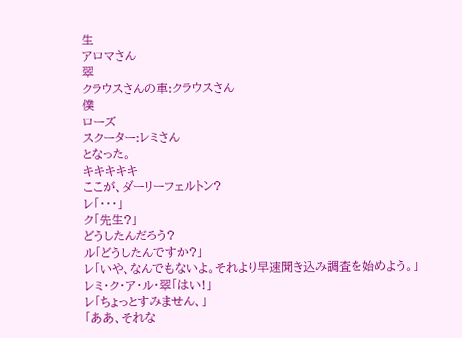生
アロマさん
翠
クラウスさんの車:クラウスさん
僕
ローズ
スクーター:レミさん
となった。
キキキキキ
ここが、ダーリーフェルトン?
レ「・・・」
ク「先生?」
どうしたんだろう?
ル「どうしたんですか?」
レ「いや、なんでもないよ。それより早速聞き込み調査を始めよう。」
レミ・ク・ア・ル・翠「はい!」
レ「ちょっとすみません、」
「ああ、それな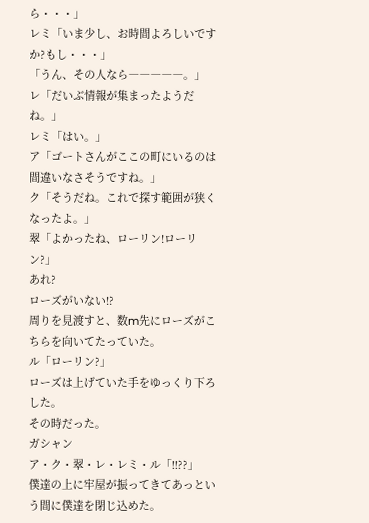ら・・・」
レミ「いま少し、お時間よろしいですか?もし・・・」
「うん、その人なら―――――。」
レ「だいぶ情報が集まったようだね。」
レミ「はい。」
ア「ゴートさんがここの町にいるのは間違いなさそうですね。」
ク「そうだね。これで探す範囲が狭くなったよ。」
翠「よかったね、ローリン!ローリン?」
あれ?
ローズがいない!?
周りを見渡すと、数m先にローズがこちらを向いてたっていた。
ル「ローリン?」
ローズは上げていた手をゆっくり下ろした。
その時だった。
ガシャン
ア・ク・翠・レ・レミ・ル「!!??」
僕達の上に牢屋が振ってきてあっという間に僕達を閉じ込めた。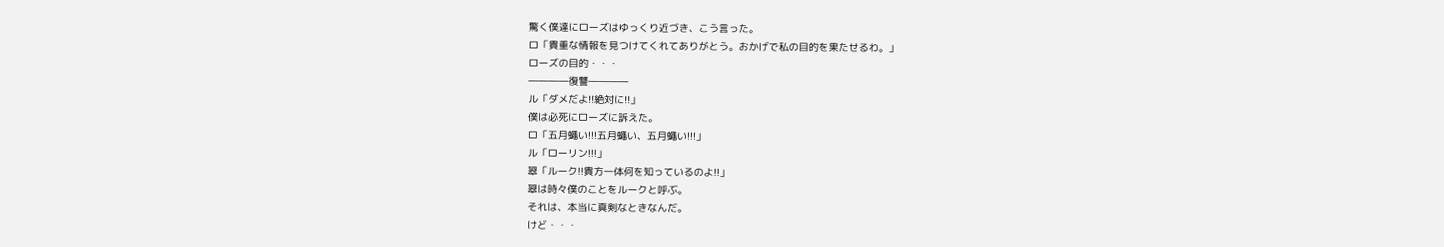驚く僕達にローズはゆっくり近づき、こう言った。
ロ「貴重な情報を見つけてくれてありがとう。おかげで私の目的を果たせるわ。」
ローズの目的・・・
――――復讐――――
ル「ダメだよ!!絶対に!!」
僕は必死にローズに訴えた。
ロ「五月蠅い!!!五月蠅い、五月蠅い!!!」
ル「ローリン!!!」
翠「ルーク!!貴方一体何を知っているのよ!!」
翠は時々僕のことをルークと呼ぶ。
それは、本当に真剣なときなんだ。
けど・・・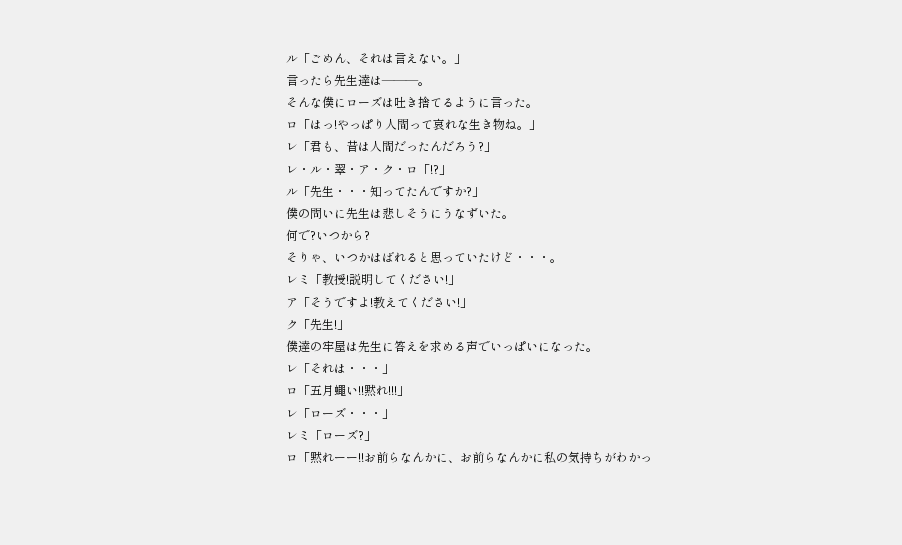ル「ごめん、それは言えない。」
言ったら先生達は―――。
そんな僕にローズは吐き捨てるように言った。
ロ「はっ!やっぱり人間って哀れな生き物ね。」
レ「君も、昔は人間だったんだろう?」
レ・ル・翠・ア・ク・ロ「!?」
ル「先生・・・知ってたんですか?」
僕の問いに先生は悲しそうにうなずいた。
何で?いつから?
そりゃ、いつかはばれると思っていたけど・・・。
レミ「教授!説明してください!」
ア「そうですよ!教えてください!」
ク「先生!」
僕達の牢屋は先生に答えを求める声でいっぱいになった。
レ「それは・・・」
ロ「五月蠅い!!黙れ!!!」
レ「ローズ・・・」
レミ「ローズ?」
ロ「黙れーー!!お前らなんかに、お前らなんかに私の気持ちがわかっ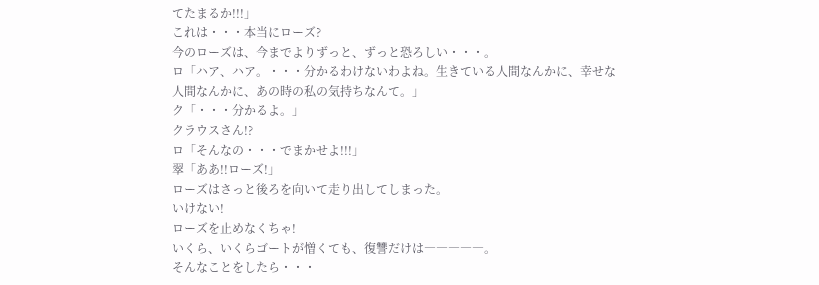てたまるか!!!」
これは・・・本当にローズ?
今のローズは、今までよりずっと、ずっと恐ろしい・・・。
ロ「ハア、ハア。・・・分かるわけないわよね。生きている人間なんかに、幸せな人間なんかに、あの時の私の気持ちなんて。」
ク「・・・分かるよ。」
クラウスさん!?
ロ「そんなの・・・でまかせよ!!!」
翠「ああ!!ローズ!」
ローズはさっと後ろを向いて走り出してしまった。
いけない!
ローズを止めなくちゃ!
いくら、いくらゴートが憎くても、復讐だけは―――――。
そんなことをしたら・・・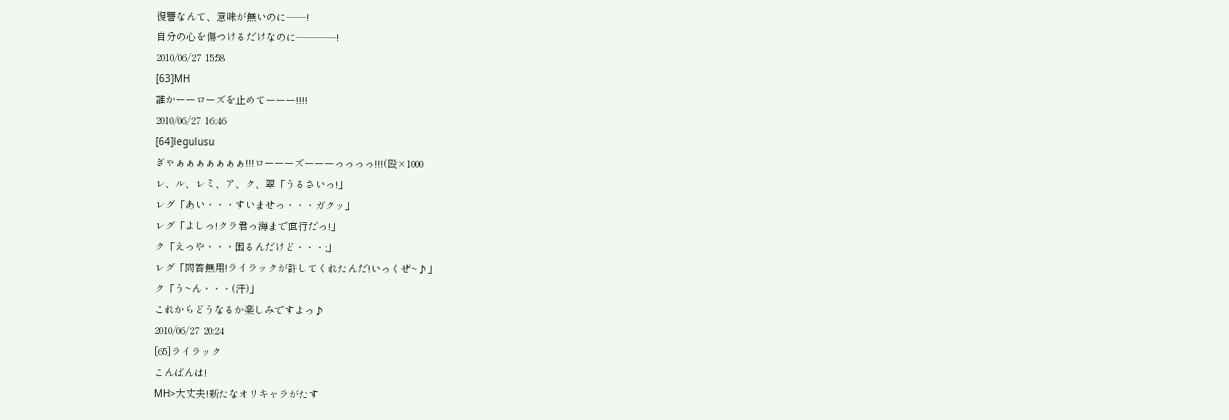復讐なんて、意味が無いのに――!
自分の心を傷つけるだけなのに――――!
2010/06/27 15:58
[63]MH
誰かーーローズを止めてーーー!!!!
2010/06/27 16:46
[64]legulusu
ぎゃぁぁぁぁぁぁぁ!!!ローーーズーーーっっっっ!!!(殴×1000
レ、ル、レミ、ア、ク、翠「うるさいっ!」
レグ「あい・・・すいませっ・・・ガクッ」
レグ「よしっ!クラ君っ海まで直行だっ!」
ク「えっや・・・困るんだけど・・・;」
レグ「問答無用!ライラックが許してくれたんだ!いっくぜ~♪」
ク「う~ん・・・(汗)」
これからどうなるか楽しみですよっ♪
2010/06/27 20:24
[65]ライラック
こんばんは!
MH>大丈夫!新たなオリキャラがたす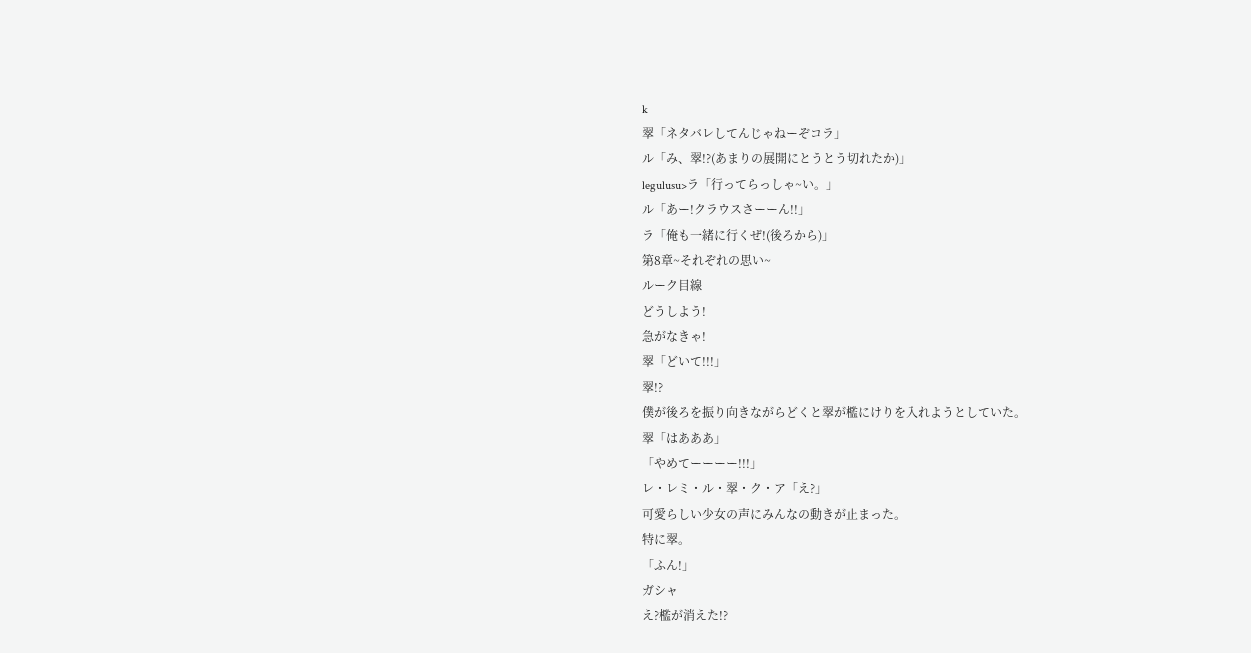k
翠「ネタバレしてんじゃねーぞコラ」
ル「み、翠!?(あまりの展開にとうとう切れたか)」
legulusu>ラ「行ってらっしゃ~い。」
ル「あー!クラウスさーーん!!」
ラ「俺も一緒に行くぜ!(後ろから)」
第8章~それぞれの思い~
ルーク目線
どうしよう!
急がなきゃ!
翠「どいて!!!」
翠!?
僕が後ろを振り向きながらどくと翠が檻にけりを入れようとしていた。
翠「はあああ」
「やめてーーーー!!!」
レ・レミ・ル・翠・ク・ア「え?」
可愛らしい少女の声にみんなの動きが止まった。
特に翠。
「ふん!」
ガシャ
え?檻が消えた!?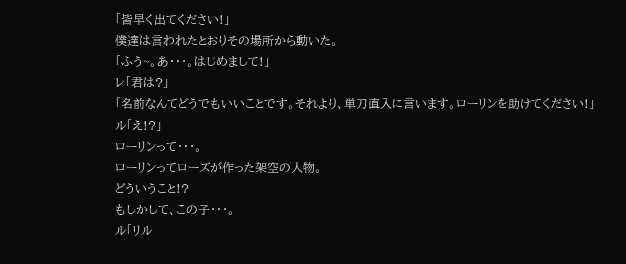「皆早く出てください!」
僕達は言われたとおりその場所から動いた。
「ふう~。あ・・・。はじめまして!」
レ「君は?」
「名前なんてどうでもいいことです。それより、単刀直入に言います。ローリンを助けてください!」
ル「え!?」
ローリンって・・・。
ローリンってローズが作った架空の人物。
どういうこと!?
もしかして、この子・・・。
ル「リル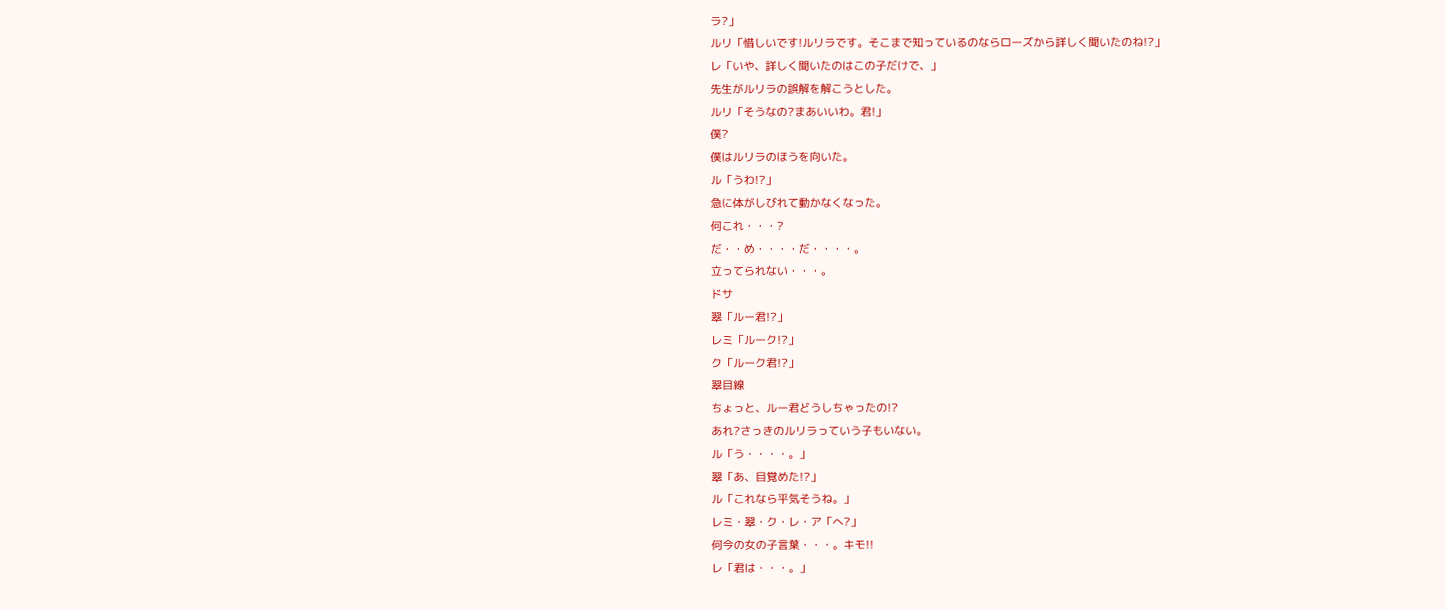ラ?」
ルリ「惜しいです!ルリラです。そこまで知っているのならローズから詳しく聞いたのね!?」
レ「いや、詳しく聞いたのはこの子だけで、」
先生がルリラの誤解を解こうとした。
ルリ「そうなの?まあいいわ。君!」
僕?
僕はルリラのほうを向いた。
ル「うわ!?」
急に体がしびれて動かなくなった。
何これ・・・?
だ・・め・・・・だ・・・・。
立ってられない・・・。
ドサ
翠「ルー君!?」
レミ「ルーク!?」
ク「ルーク君!?」
翠目線
ちょっと、ルー君どうしちゃったの!?
あれ?さっきのルリラっていう子もいない。
ル「う・・・・。」
翠「あ、目覚めた!?」
ル「これなら平気そうね。」
レミ・翠・ク・レ・ア「へ?」
何今の女の子言葉・・・。キモ!!
レ「君は・・・。」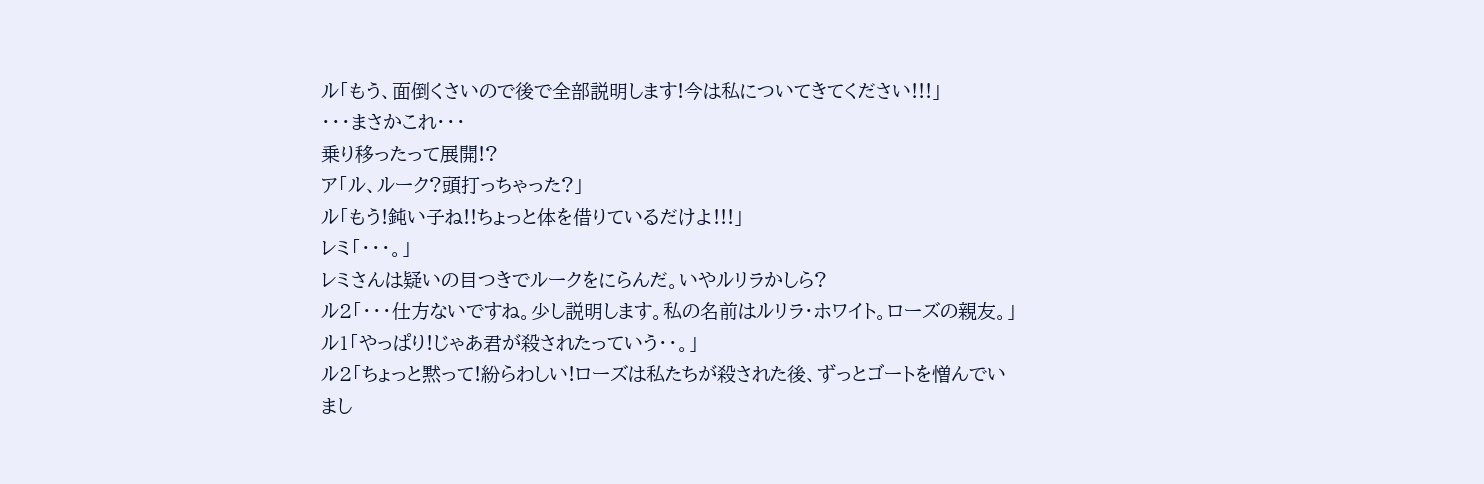ル「もう、面倒くさいので後で全部説明します!今は私についてきてください!!!」
・・・まさかこれ・・・
乗り移ったって展開!?
ア「ル、ルーク?頭打っちゃった?」
ル「もう!鈍い子ね!!ちょっと体を借りているだけよ!!!」
レミ「・・・。」
レミさんは疑いの目つきでルークをにらんだ。いやルリラかしら?
ル2「・・・仕方ないですね。少し説明します。私の名前はルリラ・ホワイト。ローズの親友。」
ル1「やっぱり!じゃあ君が殺されたっていう・・。」
ル2「ちょっと黙って!紛らわしい!ローズは私たちが殺された後、ずっとゴートを憎んでいまし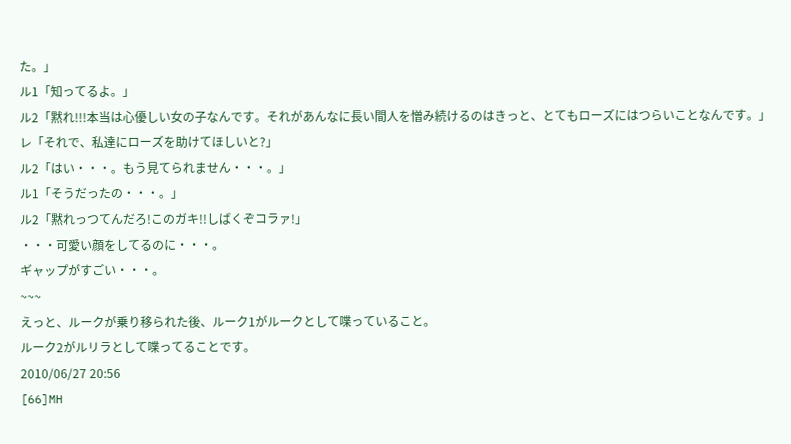た。」
ル1「知ってるよ。」
ル2「黙れ!!!本当は心優しい女の子なんです。それがあんなに長い間人を憎み続けるのはきっと、とてもローズにはつらいことなんです。」
レ「それで、私達にローズを助けてほしいと?」
ル2「はい・・・。もう見てられません・・・。」
ル1「そうだったの・・・。」
ル2「黙れっつてんだろ!このガキ!!しばくぞコラァ!」
・・・可愛い顔をしてるのに・・・。
ギャップがすごい・・・。
~~~
えっと、ルークが乗り移られた後、ルーク1がルークとして喋っていること。
ルーク2がルリラとして喋ってることです。
2010/06/27 20:56
[66]MH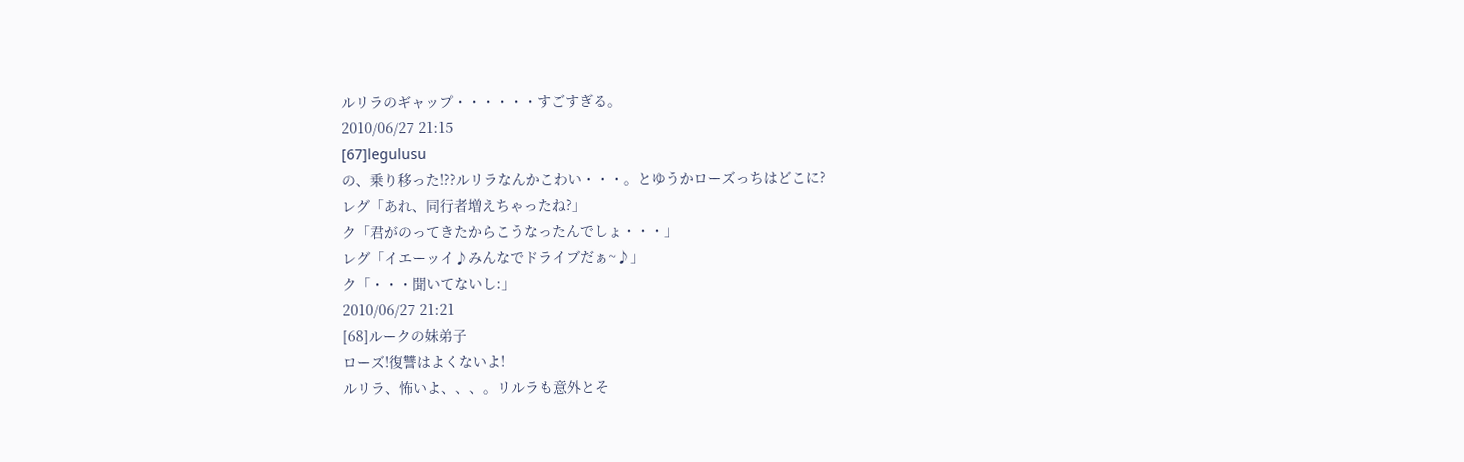ルリラのギャップ・・・・・・すごすぎる。
2010/06/27 21:15
[67]legulusu
の、乗り移った!??ルリラなんかこわい・・・。とゆうかローズっちはどこに?
レグ「あれ、同行者増えちゃったね?」
ク「君がのってきたからこうなったんでしょ・・・」
レグ「イエーッイ♪みんなでドライブだぁ~♪」
ク「・・・聞いてないし:」
2010/06/27 21:21
[68]ルークの妹弟子
ローズ!復讐はよくないよ!
ルリラ、怖いよ、、、。リルラも意外とそ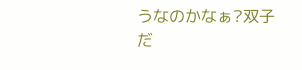うなのかなぁ?双子だ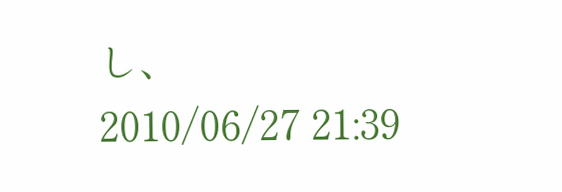し、
2010/06/27 21:39